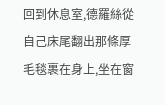回到休息室,德羅絲從自己床尾翻出那條厚毛毯裹在身上,坐在窗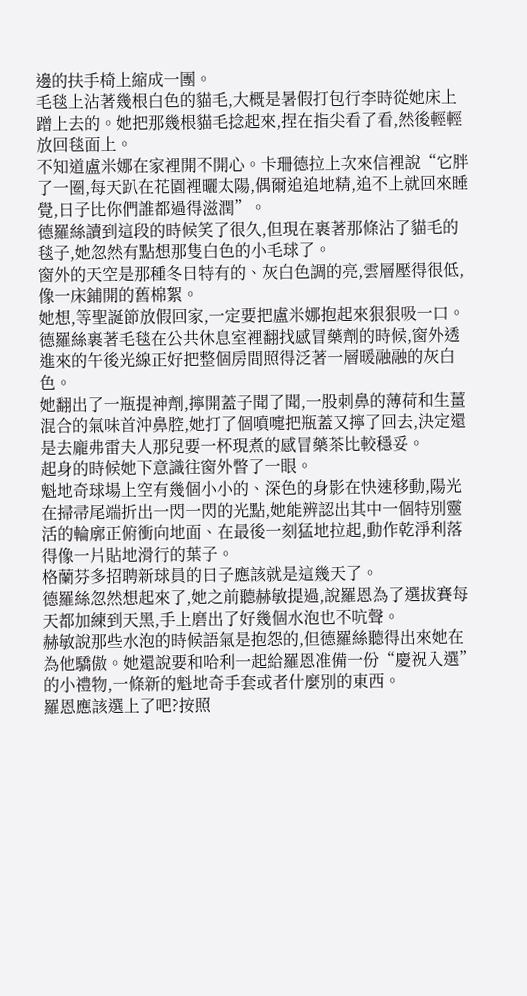邊的扶手椅上縮成一團。
毛毯上沾著幾根白色的貓毛,大概是暑假打包行李時從她床上蹭上去的。她把那幾根貓毛捻起來,捏在指尖看了看,然後輕輕放回毯面上。
不知道盧米娜在家裡開不開心。卡珊德拉上次來信裡說“它胖了一圈,每天趴在花園裡曬太陽,偶爾追追地精,追不上就回來睡覺,日子比你們誰都過得滋潤”。
德羅絲讀到這段的時候笑了很久,但現在裹著那條沾了貓毛的毯子,她忽然有點想那隻白色的小毛球了。
窗外的天空是那種冬日特有的、灰白色調的亮,雲層壓得很低,像一床鋪開的舊棉絮。
她想,等聖誕節放假回家,一定要把盧米娜抱起來狠狠吸一口。
德羅絲裹著毛毯在公共休息室裡翻找感冒藥劑的時候,窗外透進來的午後光線正好把整個房間照得泛著一層暖融融的灰白色。
她翻出了一瓶提神劑,擰開蓋子聞了聞,一股刺鼻的薄荷和生薑混合的氣味首沖鼻腔,她打了個噴嚏把瓶蓋又擰了回去,決定還是去龐弗雷夫人那兒要一杯現煮的感冒藥茶比較穩妥。
起身的時候她下意識往窗外瞥了一眼。
魁地奇球場上空有幾個小小的、深色的身影在快速移動,陽光在掃帚尾端折出一閃一閃的光點,她能辨認出其中一個特別靈活的輪廓正俯衝向地面、在最後一刻猛地拉起,動作乾淨利落得像一片貼地滑行的葉子。
格蘭芬多招聘新球員的日子應該就是這幾天了。
德羅絲忽然想起來了,她之前聽赫敏提過,說羅恩為了選拔賽每天都加練到天黑,手上磨出了好幾個水泡也不吭聲。
赫敏說那些水泡的時候語氣是抱怨的,但德羅絲聽得出來她在為他驕傲。她還說要和哈利一起給羅恩准備一份“慶祝入選”的小禮物,一條新的魁地奇手套或者什麼別的東西。
羅恩應該選上了吧?按照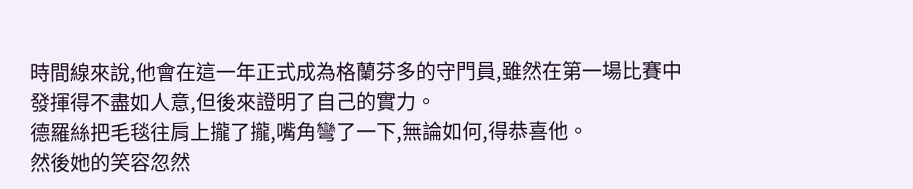時間線來說,他會在這一年正式成為格蘭芬多的守門員,雖然在第一場比賽中發揮得不盡如人意,但後來證明了自己的實力。
德羅絲把毛毯往肩上攏了攏,嘴角彎了一下,無論如何,得恭喜他。
然後她的笑容忽然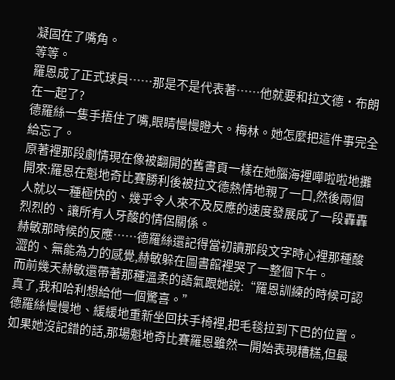凝固在了嘴角。
等等。
羅恩成了正式球員……那是不是代表著……他就要和拉文德·布朗在一起了?
德羅絲一隻手捂住了嘴,眼睛慢慢瞪大。梅林。她怎麼把這件事完全給忘了。
原著裡那段劇情現在像被翻開的舊書頁一樣在她腦海裡嘩啦啦地攤開來:羅恩在魁地奇比賽勝利後被拉文德熱情地親了一口,然後兩個人就以一種極快的、幾乎令人來不及反應的速度發展成了一段轟轟烈烈的、讓所有人牙酸的情侶關係。
赫敏那時候的反應……德羅絲還記得當初讀那段文字時心裡那種酸澀的、無能為力的感覺,赫敏躲在圖書館裡哭了一整個下午。
而前幾天赫敏還帶著那種溫柔的語氣跟她說:“羅恩訓練的時候可認真了,我和哈利想給他一個驚喜。”
德羅絲慢慢地、緩緩地重新坐回扶手椅裡,把毛毯拉到下巴的位置。
如果她沒記錯的話,那場魁地奇比賽羅恩雖然一開始表現糟糕,但最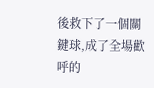後救下了一個關鍵球,成了全場歡呼的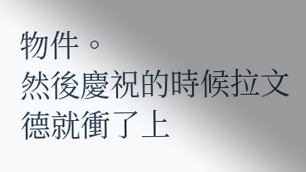物件。
然後慶祝的時候拉文德就衝了上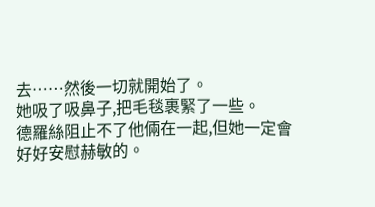去……然後一切就開始了。
她吸了吸鼻子,把毛毯裹緊了一些。
德羅絲阻止不了他倆在一起,但她一定會好好安慰赫敏的。